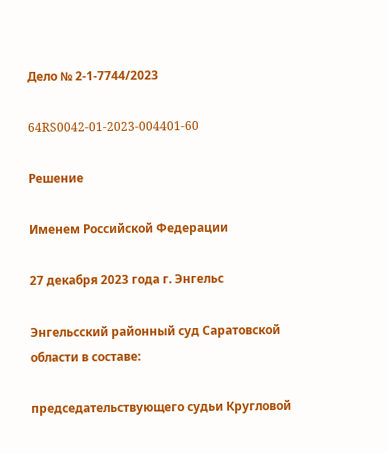Дело № 2-1-7744/2023

64RS0042-01-2023-004401-60

Решение

Именем Российской Федерации

27 декабря 2023 года г. Энгельс

Энгельсский районный суд Саратовской области в составе:

председательствующего судьи Кругловой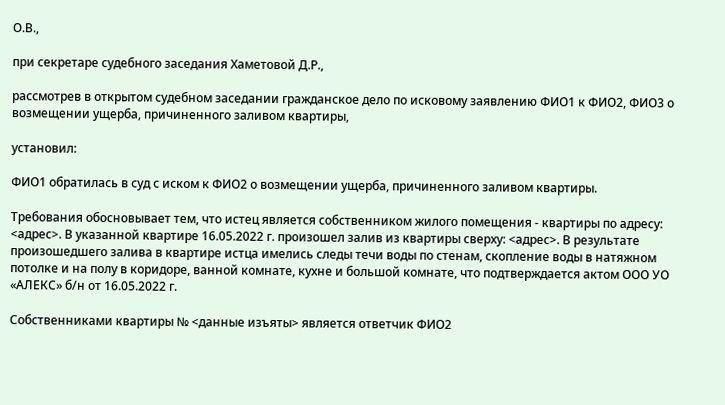О.В.,

при секретаре судебного заседания Хаметовой Д.Р.,

рассмотрев в открытом судебном заседании гражданское дело по исковому заявлению ФИО1 к ФИО2, ФИО3 о возмещении ущерба, причиненного заливом квартиры,

установил:

ФИО1 обратилась в суд с иском к ФИО2 о возмещении ущерба, причиненного заливом квартиры.

Требования обосновывает тем, что истец является собственником жилого помещения - квартиры по адресу: <адрес>. В указанной квартире 16.05.2022 г. произошел залив из квартиры сверху: <адрес>. В результате произошедшего залива в квартире истца имелись следы течи воды по стенам, скопление воды в натяжном потолке и на полу в коридоре, ванной комнате, кухне и большой комнате, что подтверждается актом ООО УО «АЛЕКС» б/н от 16.05.2022 г.

Собственниками квартиры № <данные изъяты> является ответчик ФИО2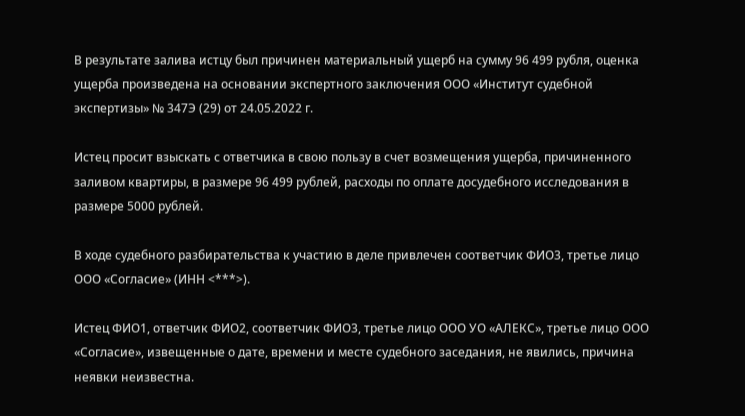В результате залива истцу был причинен материальный ущерб на сумму 96 499 рубля, оценка ущерба произведена на основании экспертного заключения ООО «Институт судебной экспертизы» № 347Э (29) от 24.05.2022 г.

Истец просит взыскать с ответчика в свою пользу в счет возмещения ущерба, причиненного заливом квартиры, в размере 96 499 рублей, расходы по оплате досудебного исследования в размере 5000 рублей.

В ходе судебного разбирательства к участию в деле привлечен соответчик ФИО3, третье лицо ООО «Согласие» (ИНН <***>).

Истец ФИО1, ответчик ФИО2, соответчик ФИО3, третье лицо ООО УО «АЛЕКС», третье лицо ООО «Согласие», извещенные о дате, времени и месте судебного заседания, не явились, причина неявки неизвестна.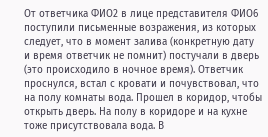От ответчика ФИО2 в лице представителя ФИО6 поступили письменные возражения, из которых следует, что в момент залива (конкретную дату и время ответчик не помнит) постучали в дверь (это происходило в ночное время). Ответчик проснулся, встал с кровати и почувствовал, что на полу комнаты вода. Прошел в коридор, чтобы открыть дверь. На полу в коридоре и на кухне тоже присутствовала вода. В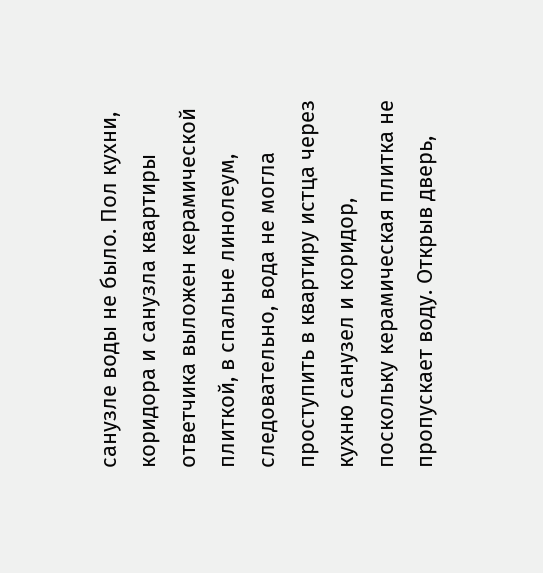санузле воды не было. Пол кухни, коридора и санузла квартиры ответчика выложен керамической плиткой, в спальне линолеум, следовательно, вода не могла проступить в квартиру истца через кухню санузел и коридор, поскольку керамическая плитка не пропускает воду. Открыв дверь,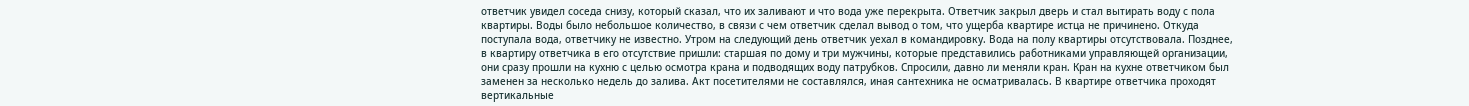ответчик увидел соседа снизу, который сказал, что их заливают и что вода уже перекрыта. Ответчик закрыл дверь и стал вытирать воду с пола квартиры. Воды было небольшое количество, в связи с чем ответчик сделал вывод о том, что ущерба квартире истца не причинено. Откуда поступала вода, ответчику не известно. Утром на следующий день ответчик уехал в командировку. Вода на полу квартиры отсутствовала. Позднее, в квартиру ответчика в его отсутствие пришли: старшая по дому и три мужчины, которые представились работниками управляющей организации, они сразу прошли на кухню с целью осмотра крана и подводящих воду патрубков. Спросили, давно ли меняли кран. Кран на кухне ответчиком был заменен за несколько недель до залива. Акт посетителями не составлялся, иная сантехника не осматривалась. В квартире ответчика проходят вертикальные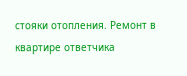стояки отопления. Ремонт в квартире ответчика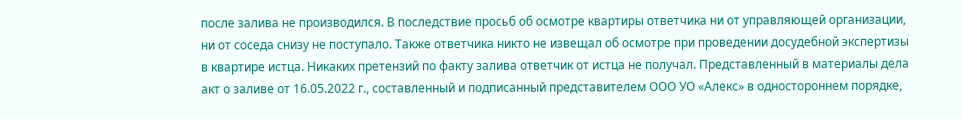после залива не производился. В последствие просьб об осмотре квартиры ответчика ни от управляющей организации, ни от соседа снизу не поступало. Также ответчика никто не извещал об осмотре при проведении досудебной экспертизы в квартире истца. Никаких претензий по факту залива ответчик от истца не получал. Представленный в материалы дела акт о заливе от 16.05.2022 г., составленный и подписанный представителем ООО УО «Алекс» в одностороннем порядке,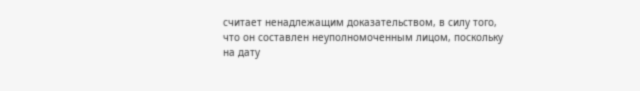считает ненадлежащим доказательством, в силу того, что он составлен неуполномоченным лицом, поскольку на дату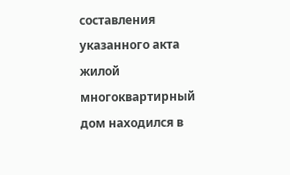составления указанного акта жилой многоквартирный дом находился в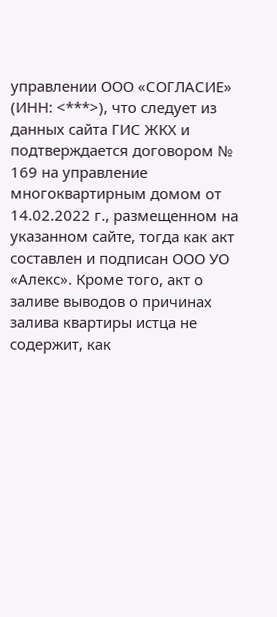управлении ООО «СОГЛАСИЕ» (ИНН: <***>), что следует из данных сайта ГИС ЖКХ и подтверждается договором № 169 на управление многоквартирным домом от 14.02.2022 г., размещенном на указанном сайте, тогда как акт составлен и подписан ООО УО «Алекс». Кроме того, акт о заливе выводов о причинах залива квартиры истца не содержит, как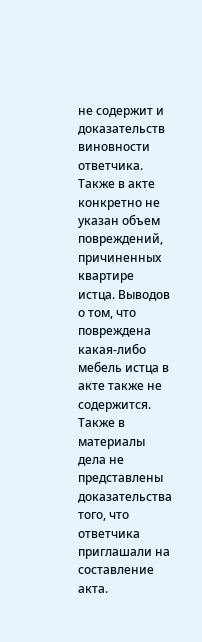не содержит и доказательств виновности ответчика. Также в акте конкретно не указан объем повреждений, причиненных квартире истца. Выводов о том, что повреждена какая-либо мебель истца в акте также не содержится. Также в материалы дела не представлены доказательства того, что ответчика приглашали на составление акта.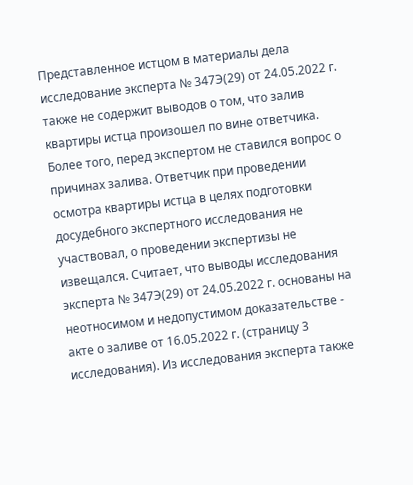Представленное истцом в материалы дела исследование эксперта № 347Э(29) от 24.05.2022 г. также не содержит выводов о том, что залив квартиры истца произошел по вине ответчика. Более того, перед экспертом не ставился вопрос о причинах залива. Ответчик при проведении осмотра квартиры истца в целях подготовки досудебного экспертного исследования не участвовал, о проведении экспертизы не извещался. Считает, что выводы исследования эксперта № 347Э(29) от 24.05.2022 г. основаны на неотносимом и недопустимом доказательстве - акте о заливе от 16.05.2022 г. (страницу 3 исследования). Из исследования эксперта также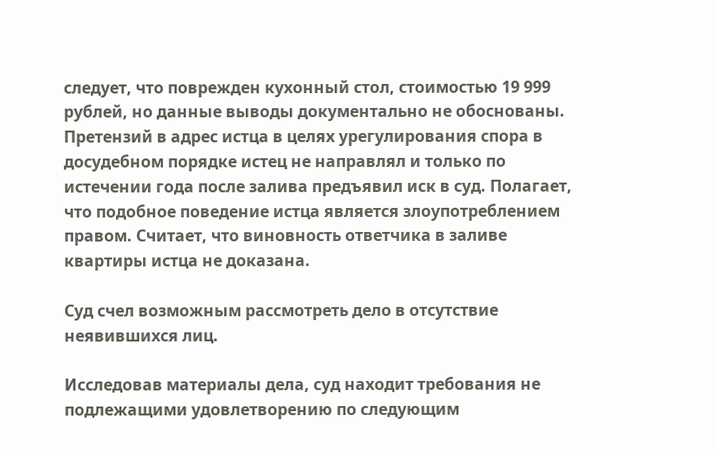следует, что поврежден кухонный стол, стоимостью 19 999 рублей, но данные выводы документально не обоснованы. Претензий в адрес истца в целях урегулирования спора в досудебном порядке истец не направлял и только по истечении года после залива предъявил иск в суд. Полагает, что подобное поведение истца является злоупотреблением правом. Считает, что виновность ответчика в заливе квартиры истца не доказана.

Суд счел возможным рассмотреть дело в отсутствие неявившихся лиц.

Исследовав материалы дела, суд находит требования не подлежащими удовлетворению по следующим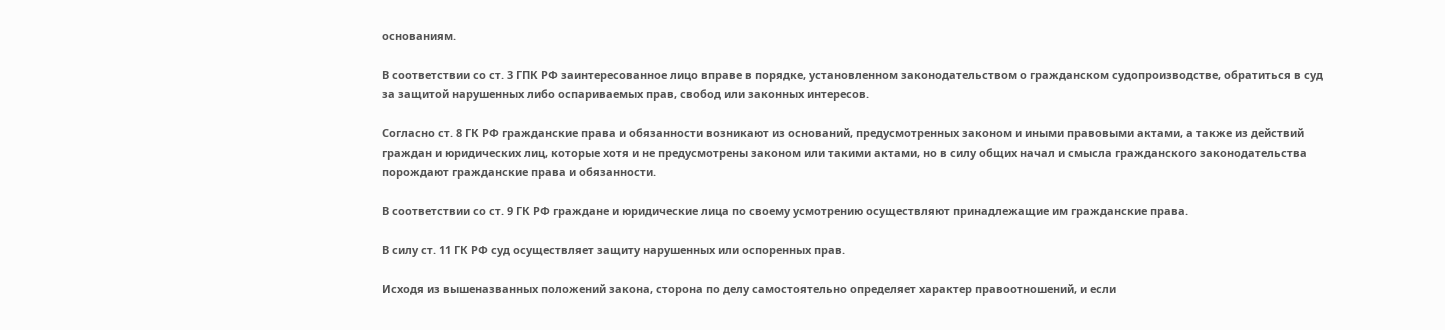основаниям.

В соответствии со ст. 3 ГПК РФ заинтересованное лицо вправе в порядке, установленном законодательством о гражданском судопроизводстве, обратиться в суд за защитой нарушенных либо оспариваемых прав, свобод или законных интересов.

Согласно ст. 8 ГК РФ гражданские права и обязанности возникают из оснований, предусмотренных законом и иными правовыми актами, а также из действий граждан и юридических лиц, которые хотя и не предусмотрены законом или такими актами, но в силу общих начал и смысла гражданского законодательства порождают гражданские права и обязанности.

В соответствии со ст. 9 ГК РФ граждане и юридические лица по своему усмотрению осуществляют принадлежащие им гражданские права.

В силу ст. 11 ГК РФ суд осуществляет защиту нарушенных или оспоренных прав.

Исходя из вышеназванных положений закона, сторона по делу самостоятельно определяет характер правоотношений, и если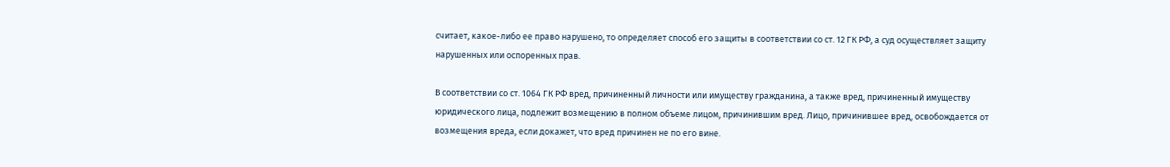считает, какое-либо ее право нарушено, то определяет способ его защиты в соответствии со ст. 12 ГК РФ, а суд осуществляет защиту нарушенных или оспоренных прав.

В соответствии со ст. 1064 ГК РФ вред, причиненный личности или имуществу гражданина, а также вред, причиненный имуществу юридического лица, подлежит возмещению в полном объеме лицом, причинившим вред. Лицо, причинившее вред, освобождается от возмещения вреда, если докажет, что вред причинен не по его вине.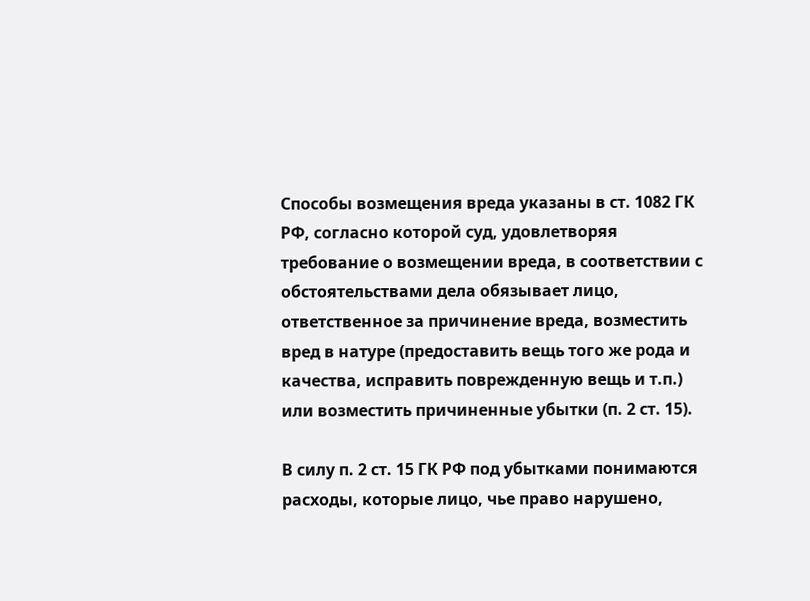Способы возмещения вреда указаны в ст. 1082 ГК РФ, согласно которой суд, удовлетворяя требование о возмещении вреда, в соответствии с обстоятельствами дела обязывает лицо, ответственное за причинение вреда, возместить вред в натуре (предоставить вещь того же рода и качества, исправить поврежденную вещь и т.п.) или возместить причиненные убытки (п. 2 ст. 15).

В силу п. 2 ст. 15 ГК РФ под убытками понимаются расходы, которые лицо, чье право нарушено,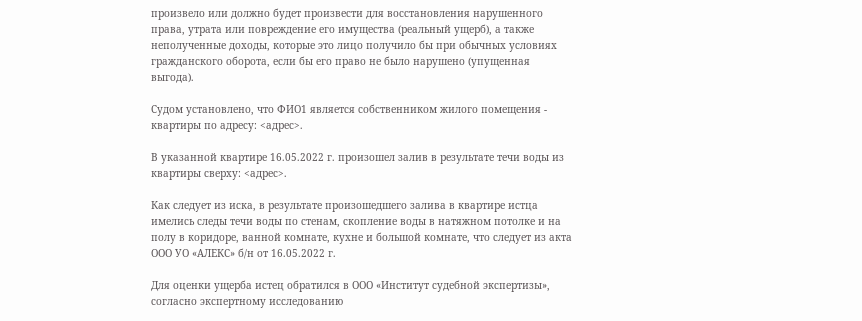произвело или должно будет произвести для восстановления нарушенного права, утрата или повреждение его имущества (реальный ущерб), а также неполученные доходы, которые это лицо получило бы при обычных условиях гражданского оборота, если бы его право не было нарушено (упущенная выгода).

Судом установлено, что ФИО1 является собственником жилого помещения - квартиры по адресу: <адрес>.

В указанной квартире 16.05.2022 г. произошел залив в результате течи воды из квартиры сверху: <адрес>.

Как следует из иска, в результате произошедшего залива в квартире истца имелись следы течи воды по стенам, скопление воды в натяжном потолке и на полу в коридоре, ванной комнате, кухне и большой комнате, что следует из акта ООО УО «АЛЕКС» б/н от 16.05.2022 г.

Для оценки ущерба истец обратился в ООО «Институт судебной экспертизы», согласно экспертному исследованию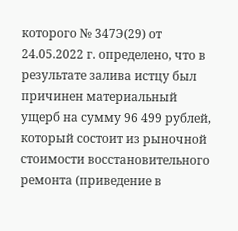которого № 347Э(29) от 24.05.2022 г. определено, что в результате залива истцу был причинен материальный ущерб на сумму 96 499 рублей, который состоит из рыночной стоимости восстановительного ремонта (приведение в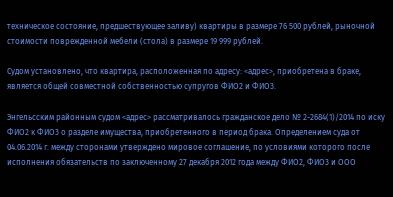техническое состояние, предшествующее заливу) квартиры в размере 76 500 рублей, рыночной стоимости поврежденной мебели (стола) в размере 19 999 рублей.

Судом установлено, что квартира, расположенная по адресу: <адрес>, приобретена в браке, является общей совместной собственностью супругов ФИО2 и ФИО3.

Энгельсским районным судом <адрес> рассматривалось гражданское дело № 2-2684(1)/2014 по иску ФИО2 к ФИО3 о разделе имущества, приобретенного в период брака. Определением суда от 04.06.2014 г. между сторонами утверждено мировое соглашение, по условиями которого после исполнения обязательств по заключенному 27 декабря 2012 года между ФИО2, ФИО3 и ООО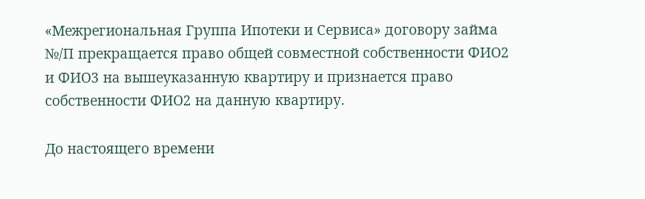«Межрегиональная Группа Ипотеки и Сервиса» договору займа №/П прекращается право общей совместной собственности ФИО2 и ФИО3 на вышеуказанную квартиру и признается право собственности ФИО2 на данную квартиру.

До настоящего времени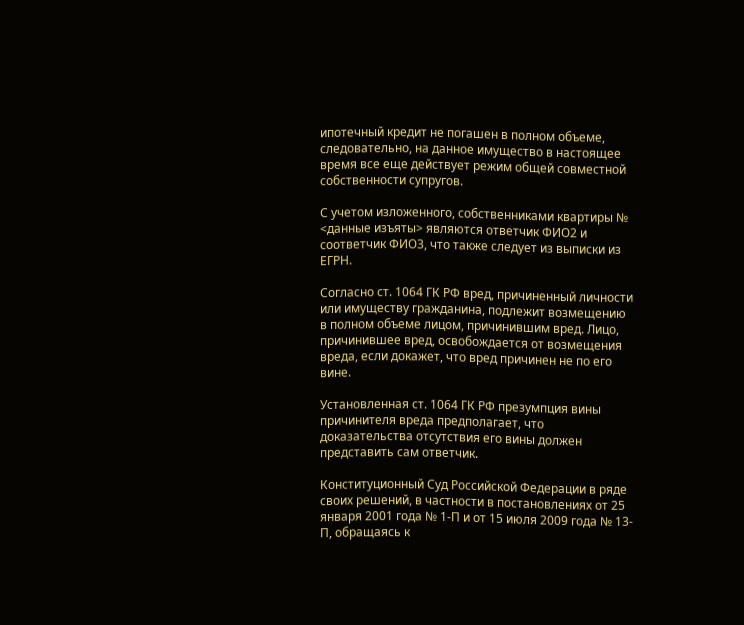ипотечный кредит не погашен в полном объеме, следовательно, на данное имущество в настоящее время все еще действует режим общей совместной собственности супругов.

С учетом изложенного, собственниками квартиры № <данные изъяты> являются ответчик ФИО2 и соответчик ФИО3, что также следует из выписки из ЕГРН.

Согласно ст. 1064 ГК РФ вред, причиненный личности или имуществу гражданина, подлежит возмещению в полном объеме лицом, причинившим вред. Лицо, причинившее вред, освобождается от возмещения вреда, если докажет, что вред причинен не по его вине.

Установленная ст. 1064 ГК РФ презумпция вины причинителя вреда предполагает, что доказательства отсутствия его вины должен представить сам ответчик.

Конституционный Суд Российской Федерации в ряде своих решений, в частности в постановлениях от 25 января 2001 года № 1-П и от 15 июля 2009 года № 13-П, обращаясь к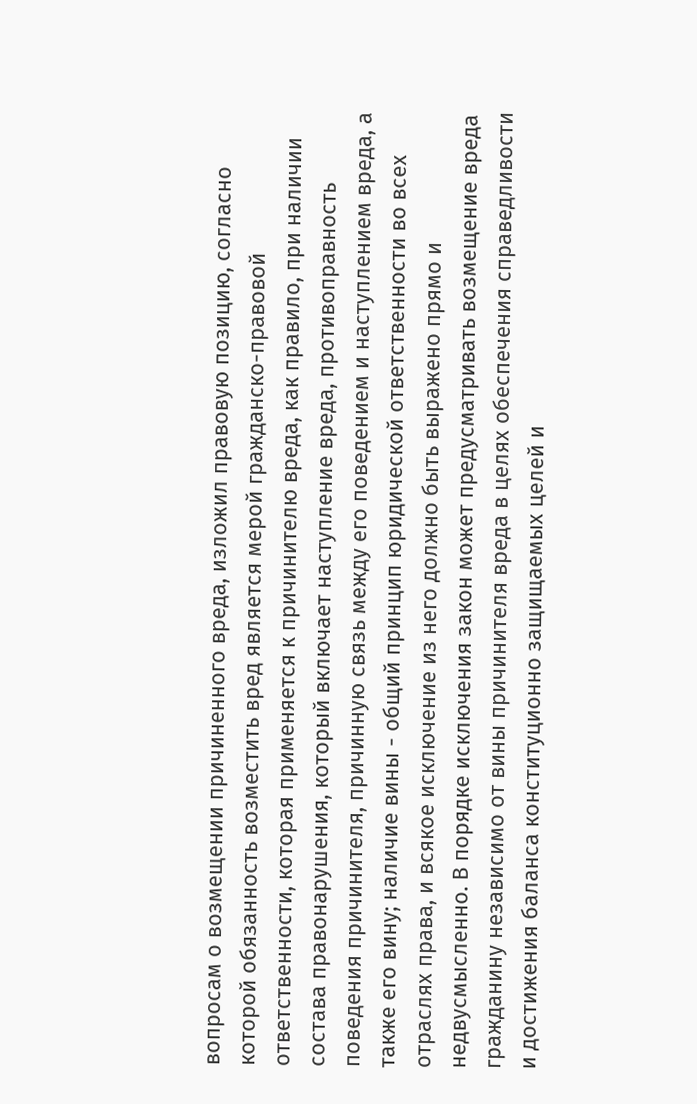вопросам о возмещении причиненного вреда, изложил правовую позицию, согласно которой обязанность возместить вред является мерой гражданско-правовой ответственности, которая применяется к причинителю вреда, как правило, при наличии состава правонарушения, который включает наступление вреда, противоправность поведения причинителя, причинную связь между его поведением и наступлением вреда, а также его вину; наличие вины - общий принцип юридической ответственности во всех отраслях права, и всякое исключение из него должно быть выражено прямо и недвусмысленно. В порядке исключения закон может предусматривать возмещение вреда гражданину независимо от вины причинителя вреда в целях обеспечения справедливости и достижения баланса конституционно защищаемых целей и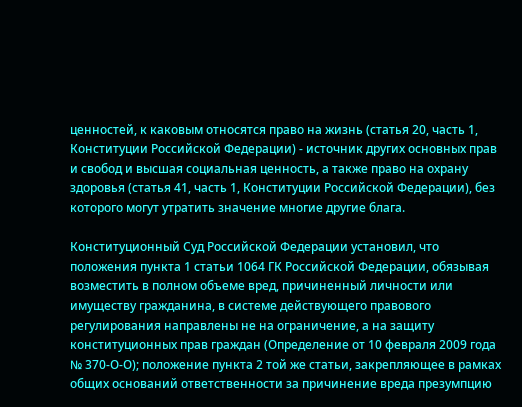ценностей, к каковым относятся право на жизнь (статья 20, часть 1, Конституции Российской Федерации) - источник других основных прав и свобод и высшая социальная ценность, а также право на охрану здоровья (статья 41, часть 1, Конституции Российской Федерации), без которого могут утратить значение многие другие блага.

Конституционный Суд Российской Федерации установил, что положения пункта 1 статьи 1064 ГК Российской Федерации, обязывая возместить в полном объеме вред, причиненный личности или имуществу гражданина, в системе действующего правового регулирования направлены не на ограничение, а на защиту конституционных прав граждан (Определение от 10 февраля 2009 года № 370-О-О); положение пункта 2 той же статьи, закрепляющее в рамках общих оснований ответственности за причинение вреда презумпцию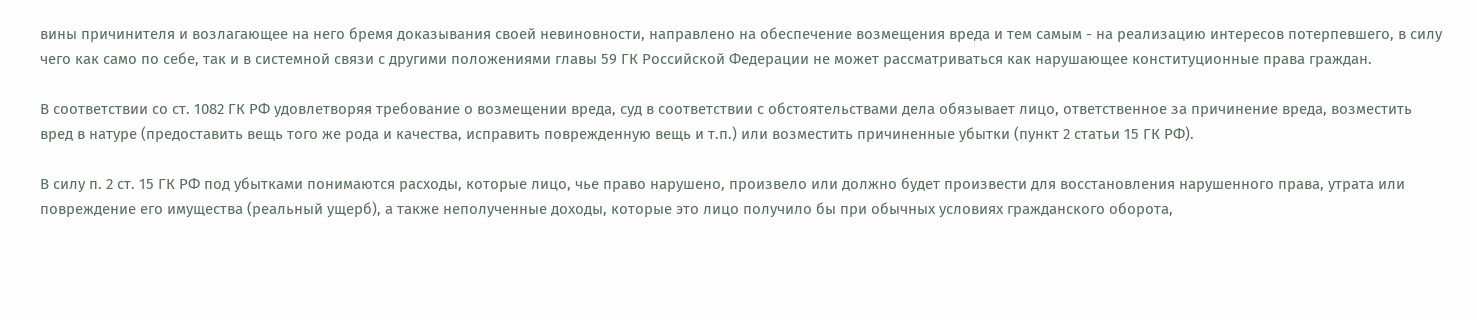вины причинителя и возлагающее на него бремя доказывания своей невиновности, направлено на обеспечение возмещения вреда и тем самым - на реализацию интересов потерпевшего, в силу чего как само по себе, так и в системной связи с другими положениями главы 59 ГК Российской Федерации не может рассматриваться как нарушающее конституционные права граждан.

В соответствии со ст. 1082 ГК РФ удовлетворяя требование о возмещении вреда, суд в соответствии с обстоятельствами дела обязывает лицо, ответственное за причинение вреда, возместить вред в натуре (предоставить вещь того же рода и качества, исправить поврежденную вещь и т.п.) или возместить причиненные убытки (пункт 2 статьи 15 ГК РФ).

В силу п. 2 ст. 15 ГК РФ под убытками понимаются расходы, которые лицо, чье право нарушено, произвело или должно будет произвести для восстановления нарушенного права, утрата или повреждение его имущества (реальный ущерб), а также неполученные доходы, которые это лицо получило бы при обычных условиях гражданского оборота,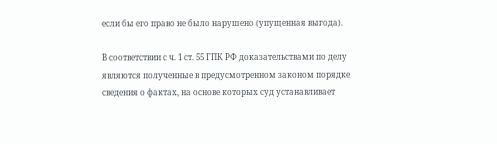если бы его право не было нарушено (упущенная выгода).

В соответствии с ч. 1 ст. 55 ГПК РФ доказательствами по делу являются полученные в предусмотренном законом порядке сведения о фактах, на основе которых суд устанавливает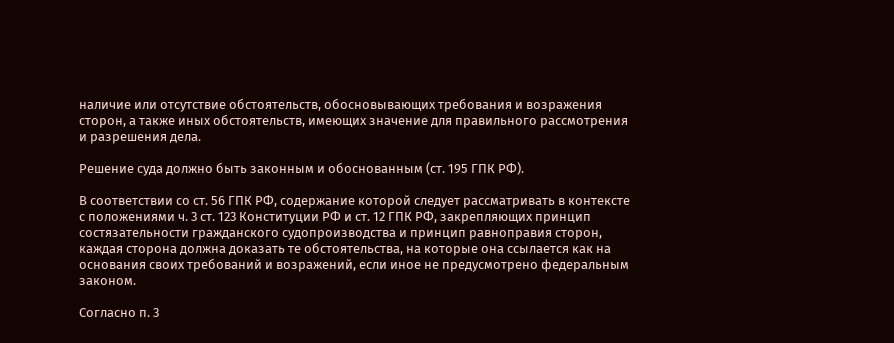наличие или отсутствие обстоятельств, обосновывающих требования и возражения сторон, а также иных обстоятельств, имеющих значение для правильного рассмотрения и разрешения дела.

Решение суда должно быть законным и обоснованным (ст. 195 ГПК РФ).

В соответствии со ст. 56 ГПК РФ, содержание которой следует рассматривать в контексте с положениями ч. 3 ст. 123 Конституции РФ и ст. 12 ГПК РФ, закрепляющих принцип состязательности гражданского судопроизводства и принцип равноправия сторон, каждая сторона должна доказать те обстоятельства, на которые она ссылается как на основания своих требований и возражений, если иное не предусмотрено федеральным законом.

Согласно п. 3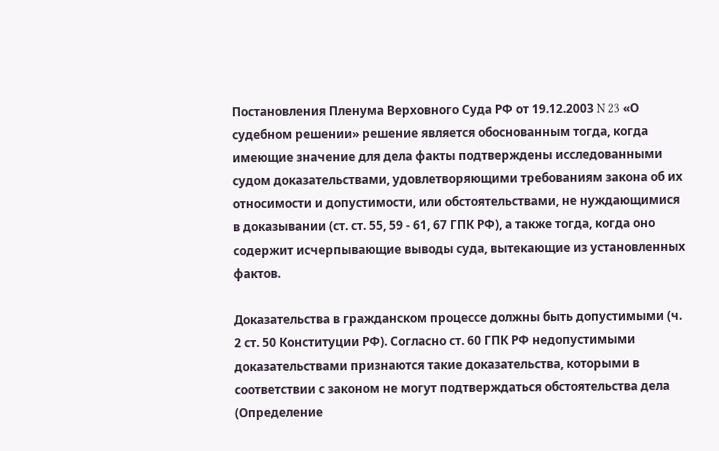Постановления Пленума Верховного Суда РФ от 19.12.2003 N 23 «О судебном решении» решение является обоснованным тогда, когда имеющие значение для дела факты подтверждены исследованными судом доказательствами, удовлетворяющими требованиям закона об их относимости и допустимости, или обстоятельствами, не нуждающимися в доказывании (ст. ст. 55, 59 - 61, 67 ГПК РФ), а также тогда, когда оно содержит исчерпывающие выводы суда, вытекающие из установленных фактов.

Доказательства в гражданском процессе должны быть допустимыми (ч. 2 ст. 50 Конституции РФ). Согласно ст. 60 ГПК РФ недопустимыми доказательствами признаются такие доказательства, которыми в соответствии с законом не могут подтверждаться обстоятельства дела (Определение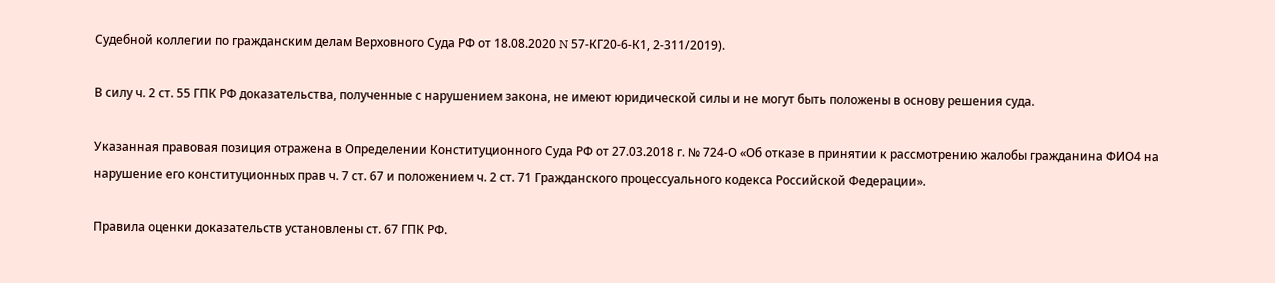Судебной коллегии по гражданским делам Верховного Суда РФ от 18.08.2020 N 57-КГ20-6-К1, 2-311/2019).

В силу ч. 2 ст. 55 ГПК РФ доказательства, полученные с нарушением закона, не имеют юридической силы и не могут быть положены в основу решения суда.

Указанная правовая позиция отражена в Определении Конституционного Суда РФ от 27.03.2018 г. № 724-О «Об отказе в принятии к рассмотрению жалобы гражданина ФИО4 на нарушение его конституционных прав ч. 7 ст. 67 и положением ч. 2 ст. 71 Гражданского процессуального кодекса Российской Федерации».

Правила оценки доказательств установлены ст. 67 ГПК РФ.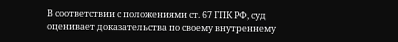В соответствии с положениями ст. 67 ГПК РФ, суд оценивает доказательства по своему внутреннему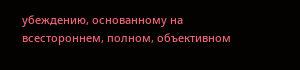убеждению, основанному на всестороннем, полном, объективном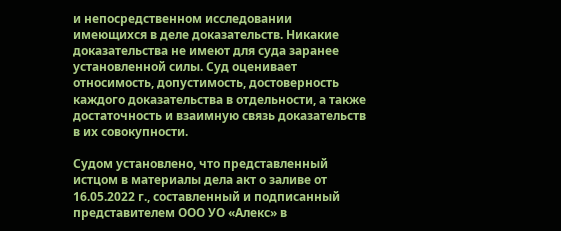и непосредственном исследовании имеющихся в деле доказательств. Никакие доказательства не имеют для суда заранее установленной силы. Суд оценивает относимость, допустимость, достоверность каждого доказательства в отдельности, а также достаточность и взаимную связь доказательств в их совокупности.

Судом установлено, что представленный истцом в материалы дела акт о заливе от 16.05.2022 г., составленный и подписанный представителем ООО УО «Алекс» в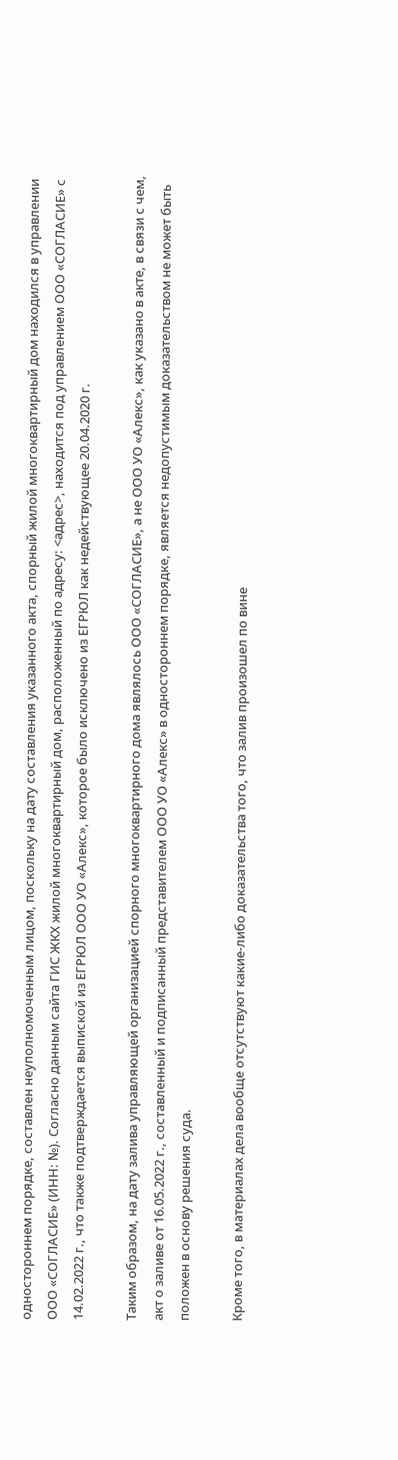одностороннем порядке, составлен неуполномоченным лицом, поскольку на дату составления указанного акта, спорный жилой многоквартирный дом находился в управлении ООО «СОГЛАСИЕ» (ИНН: №). Согласно данным сайта ГИС ЖКХ жилой многоквартирный дом, расположенный по адресу: <адрес>, находится под управлением ООО «СОГЛАСИЕ» с 14.02.2022 г., что также подтверждается выпиской из ЕГРЮЛ ООО УО «Алекс», которое было исключено из ЕГРЮЛ как недействующее 20.04.2020 г.

Таким образом, на дату залива управляющей организацией спорного многоквартирного дома являлось ООО «СОГЛАСИЕ», а не ООО УО «Алекс», как указано в акте, в связи с чем, акт о заливе от 16.05.2022 г., составленный и подписанный представителем ООО УО «Алекс» в одностороннем порядке, является недопустимым доказательством не может быть положен в основу решения суда.

Кроме того, в материалах дела вообще отсутствуют какие-либо доказательства того, что залив произошел по вине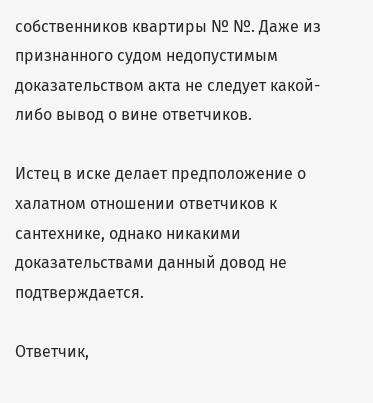собственников квартиры № №. Даже из признанного судом недопустимым доказательством акта не следует какой-либо вывод о вине ответчиков.

Истец в иске делает предположение о халатном отношении ответчиков к сантехнике, однако никакими доказательствами данный довод не подтверждается.

Ответчик,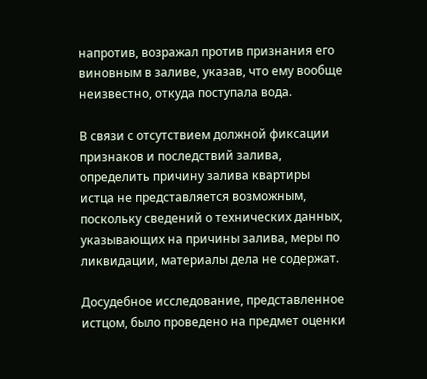напротив, возражал против признания его виновным в заливе, указав, что ему вообще неизвестно, откуда поступала вода.

В связи с отсутствием должной фиксации признаков и последствий залива, определить причину залива квартиры истца не представляется возможным, поскольку сведений о технических данных, указывающих на причины залива, меры по ликвидации, материалы дела не содержат.

Досудебное исследование, представленное истцом, было проведено на предмет оценки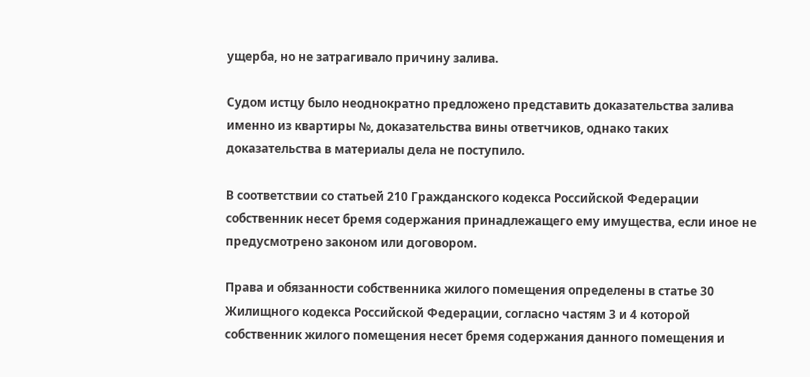ущерба, но не затрагивало причину залива.

Судом истцу было неоднократно предложено представить доказательства залива именно из квартиры №, доказательства вины ответчиков, однако таких доказательства в материалы дела не поступило.

В соответствии со статьей 210 Гражданского кодекса Российской Федерации собственник несет бремя содержания принадлежащего ему имущества, если иное не предусмотрено законом или договором.

Права и обязанности собственника жилого помещения определены в статье 30 Жилищного кодекса Российской Федерации, согласно частям 3 и 4 которой собственник жилого помещения несет бремя содержания данного помещения и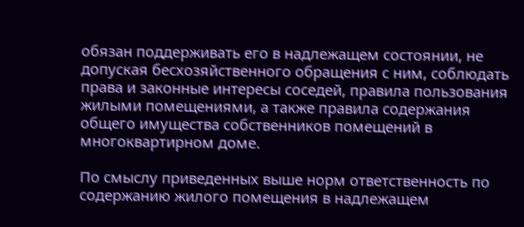обязан поддерживать его в надлежащем состоянии, не допуская бесхозяйственного обращения с ним, соблюдать права и законные интересы соседей, правила пользования жилыми помещениями, а также правила содержания общего имущества собственников помещений в многоквартирном доме.

По смыслу приведенных выше норм ответственность по содержанию жилого помещения в надлежащем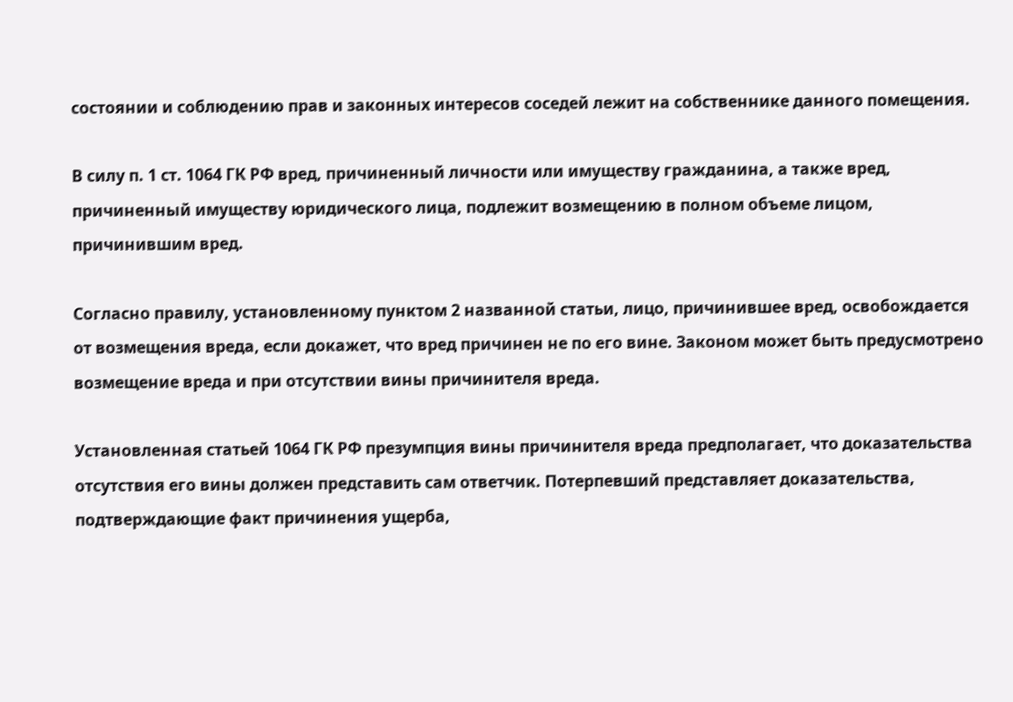состоянии и соблюдению прав и законных интересов соседей лежит на собственнике данного помещения.

В силу п. 1 ст. 1064 ГК РФ вред, причиненный личности или имуществу гражданина, а также вред, причиненный имуществу юридического лица, подлежит возмещению в полном объеме лицом, причинившим вред.

Согласно правилу, установленному пунктом 2 названной статьи, лицо, причинившее вред, освобождается от возмещения вреда, если докажет, что вред причинен не по его вине. Законом может быть предусмотрено возмещение вреда и при отсутствии вины причинителя вреда.

Установленная статьей 1064 ГК РФ презумпция вины причинителя вреда предполагает, что доказательства отсутствия его вины должен представить сам ответчик. Потерпевший представляет доказательства, подтверждающие факт причинения ущерба,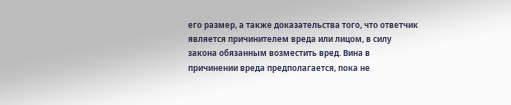его размер, а также доказательства того, что ответчик является причинителем вреда или лицом, в силу закона обязанным возместить вред. Вина в причинении вреда предполагается, пока не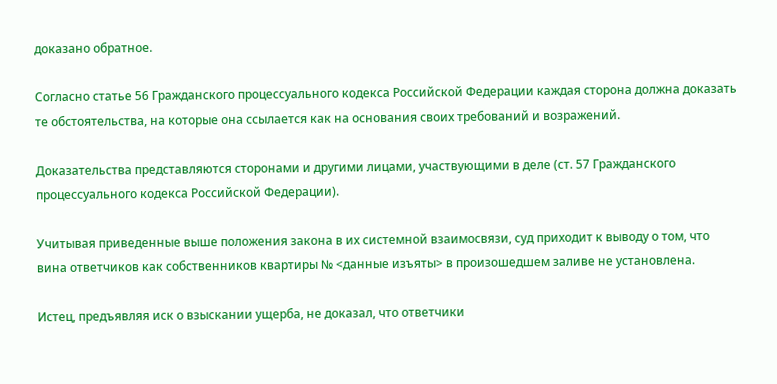доказано обратное.

Согласно статье 56 Гражданского процессуального кодекса Российской Федерации каждая сторона должна доказать те обстоятельства, на которые она ссылается как на основания своих требований и возражений.

Доказательства представляются сторонами и другими лицами, участвующими в деле (ст. 57 Гражданского процессуального кодекса Российской Федерации).

Учитывая приведенные выше положения закона в их системной взаимосвязи, суд приходит к выводу о том, что вина ответчиков как собственников квартиры № <данные изъяты> в произошедшем заливе не установлена.

Истец, предъявляя иск о взыскании ущерба, не доказал, что ответчики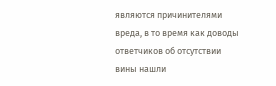являются причинителями вреда, в то время как доводы ответчиков об отсутствии вины нашли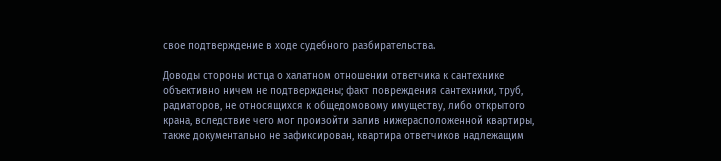свое подтверждение в ходе судебного разбирательства.

Доводы стороны истца о халатном отношении ответчика к сантехнике объективно ничем не подтверждены; факт повреждения сантехники, труб, радиаторов, не относящихся к общедомовому имуществу, либо открытого крана, вследствие чего мог произойти залив нижерасположенной квартиры, также документально не зафиксирован, квартира ответчиков надлежащим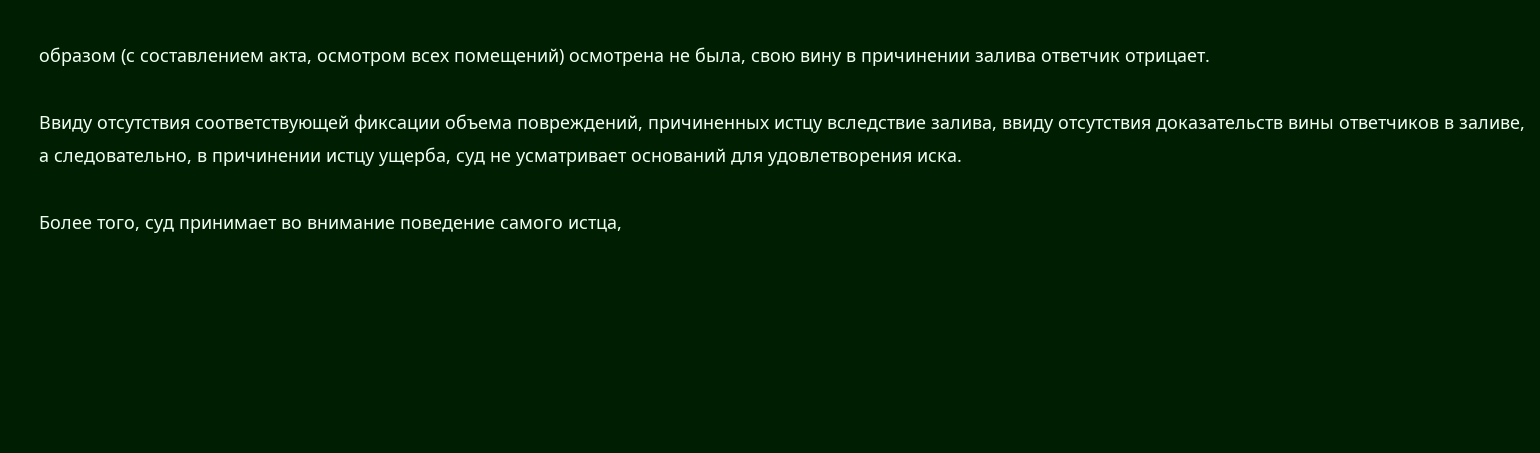образом (с составлением акта, осмотром всех помещений) осмотрена не была, свою вину в причинении залива ответчик отрицает.

Ввиду отсутствия соответствующей фиксации объема повреждений, причиненных истцу вследствие залива, ввиду отсутствия доказательств вины ответчиков в заливе, а следовательно, в причинении истцу ущерба, суд не усматривает оснований для удовлетворения иска.

Более того, суд принимает во внимание поведение самого истца,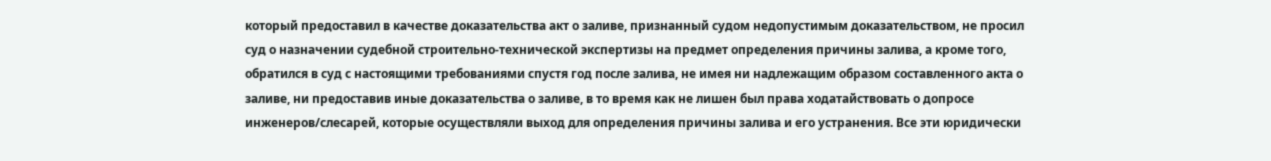который предоставил в качестве доказательства акт о заливе, признанный судом недопустимым доказательством, не просил суд о назначении судебной строительно-технической экспертизы на предмет определения причины залива, а кроме того, обратился в суд с настоящими требованиями спустя год после залива, не имея ни надлежащим образом составленного акта о заливе, ни предоставив иные доказательства о заливе, в то время как не лишен был права ходатайствовать о допросе инженеров/слесарей, которые осуществляли выход для определения причины залива и его устранения. Все эти юридически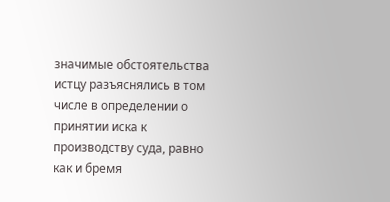значимые обстоятельства истцу разъяснялись в том числе в определении о принятии иска к производству суда, равно как и бремя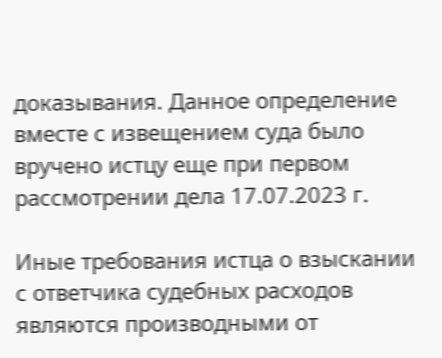доказывания. Данное определение вместе с извещением суда было вручено истцу еще при первом рассмотрении дела 17.07.2023 г.

Иные требования истца о взыскании с ответчика судебных расходов являются производными от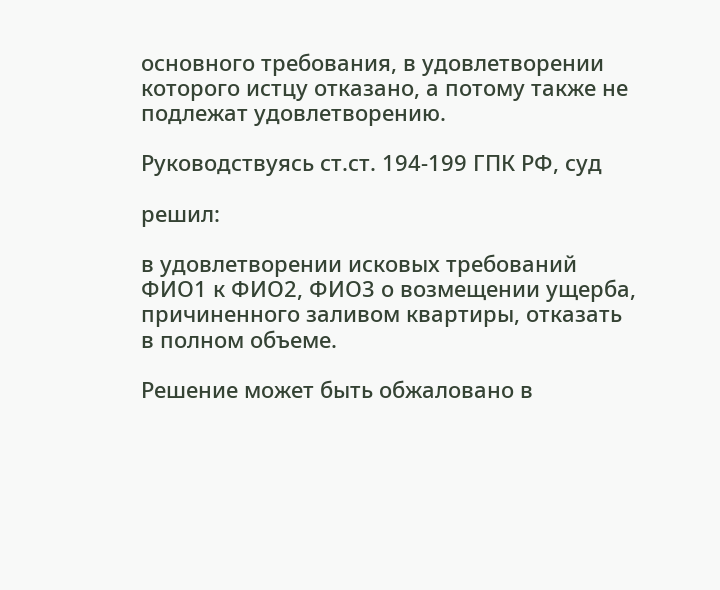основного требования, в удовлетворении которого истцу отказано, а потому также не подлежат удовлетворению.

Руководствуясь ст.ст. 194-199 ГПК РФ, суд

решил:

в удовлетворении исковых требований ФИО1 к ФИО2, ФИО3 о возмещении ущерба, причиненного заливом квартиры, отказать в полном объеме.

Решение может быть обжаловано в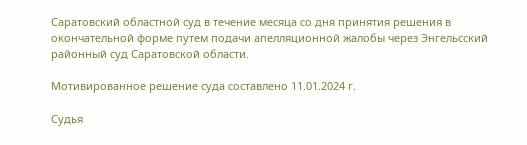Саратовский областной суд в течение месяца со дня принятия решения в окончательной форме путем подачи апелляционной жалобы через Энгельсский районный суд Саратовской области.

Мотивированное решение суда составлено 11.01.2024 г.

Судья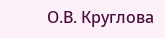О.В. Круглова